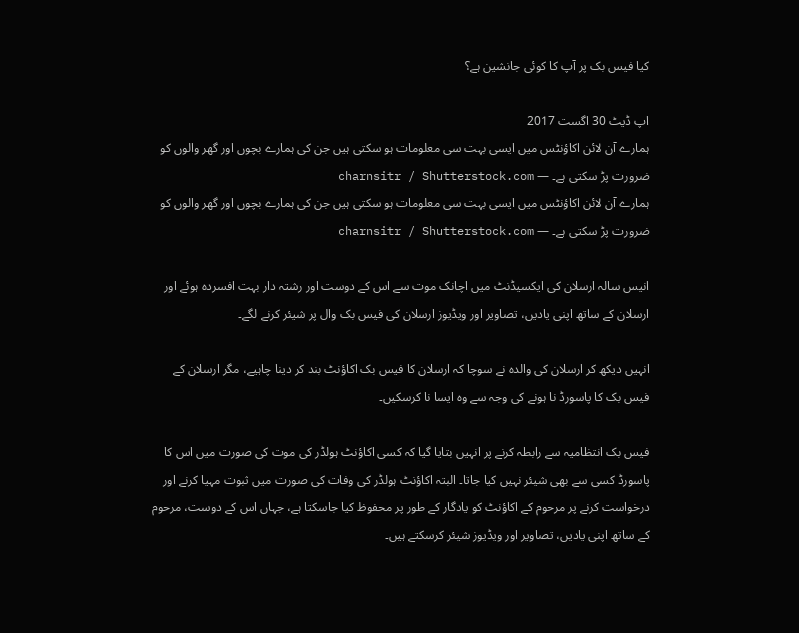کیا فیس بک پر آپ کا کوئی جانشین ہے؟

اپ ڈیٹ 30 اگست 2017
ہمارے آن لائن اکاؤنٹس میں ایسی بہت سی معلومات ہو سکتی ہیں جن کی ہمارے بچوں اور گھر والوں کو ضرورت پڑ سکتی ہے۔ — charnsitr / Shutterstock.com
ہمارے آن لائن اکاؤنٹس میں ایسی بہت سی معلومات ہو سکتی ہیں جن کی ہمارے بچوں اور گھر والوں کو ضرورت پڑ سکتی ہے۔ — charnsitr / Shutterstock.com

انیس سالہ ارسلان کی ایکسیڈنٹ میں اچانک موت سے اس کے دوست اور رشتہ دار بہت افسردہ ہوئے اور ارسلان کے ساتھ اپنی یادیں، تصاویر اور ویڈیوز ارسلان کی فیس بک وال پر شیئر کرنے لگے۔

انہیں دیکھ کر ارسلان کی والدہ نے سوچا کہ ارسلان کا فیس بک اکاؤنٹ بند کر دینا چاہیے، مگر ارسلان کے فیس بک کا پاسورڈ نا ہونے کی وجہ سے وہ ایسا نا کرسکیں۔

فیس بک انتظامیہ سے رابطہ کرنے پر انہیں بتایا گیا کہ کسی اکاؤنٹ ہولڈر کی موت کی صورت میں اس کا پاسورڈ کسی سے بھی شیئر نہیں کیا جاتا۔ البتہ اکاؤنٹ ہولڈر کی وفات کی صورت میں ثبوت مہیا کرنے اور درخواست کرنے پر مرحوم کے اکاؤنٹ کو یادگار کے طور پر محفوظ کیا جاسکتا ہے، جہاں اس کے دوست، مرحوم کے ساتھ اپنی یادیں، تصاویر اور ویڈیوز شیئر کرسکتے ہیں۔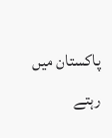پاکستان میں رہتے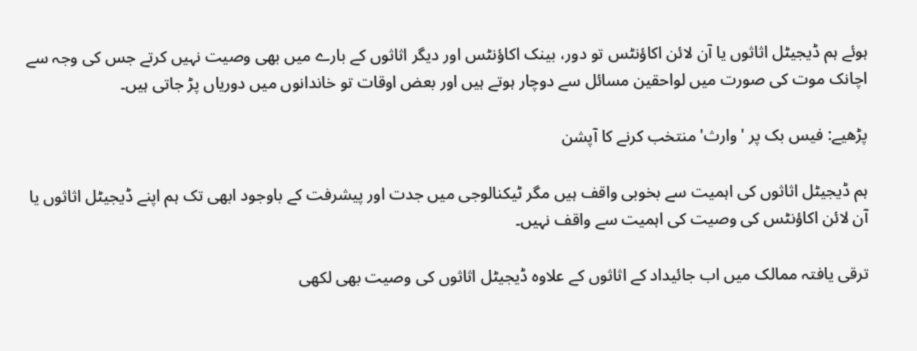ہوئے ہم ڈیجیٹل اثاثوں یا آن لائن اکاؤنٹس تو دور، بینک اکاؤنٹس اور دیگر اثاثوں کے بارے میں بھی وصیت نہیں کرتے جس کی وجہ سے اچانک موت کی صورت میں لواحقین مسائل سے دوچار ہوتے ہیں اور بعض اوقات تو خاندانوں میں دوریاں پڑ جاتی ہیں۔

پڑھیے: فیس بک پر 'وارث' منتخب کرنے کا آپشن

ہم ڈیجیٹل اثاثوں کی اہمیت سے بخوبی واقف ہیں مگر ٹیکنالوجی میں جدت اور پیشرفت کے باوجود ابھی تک ہم اپنے ڈیجیٹل اثاثوں یا آن لائن اکاؤنٹس کی وصیت کی اہمیت سے واقف نہیں۔

ترقی یافتہ ممالک میں اب جائیداد کے اثاثوں کے علاوہ ڈیجیٹل اثاثوں کی وصیت بھی لکھی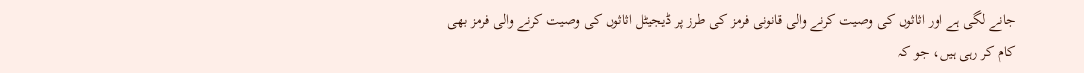جانے لگی ہے اور اثاثوں کی وصیت کرنے والی قانونی فرمز کی طرز پر ڈیجیٹل اثاثوں کی وصیت کرنے والی فرمز بھی کام کر رہی ہیں، جو کہ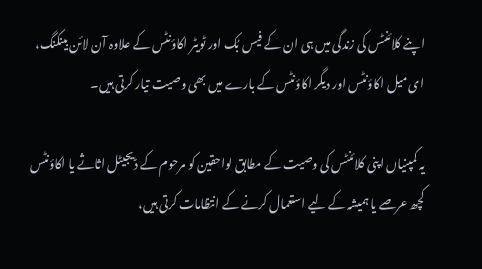اپنے کلائنٹس کی زندگی میں ہی ان کے فیس بُک اور ٹویٹر اکاؤنٹس کے علاوہ آن لائن بینکنگ، ای میل اکاؤنٹس اور دیگر اکاؤنٹس کے بارے میں بھی وصیت تیار کرتی ہیں۔

یہ کمپنیاں اپنی کلائنٹس کی وصیت کے مطابق لواحقین کو مرحوم کے ڈیجیٹل اثاثے یا اکاؤنٹس کچھ عرصے یا ہمیشہ کے لیے استعمال کرنے کے انتظامات کرتی ہیں،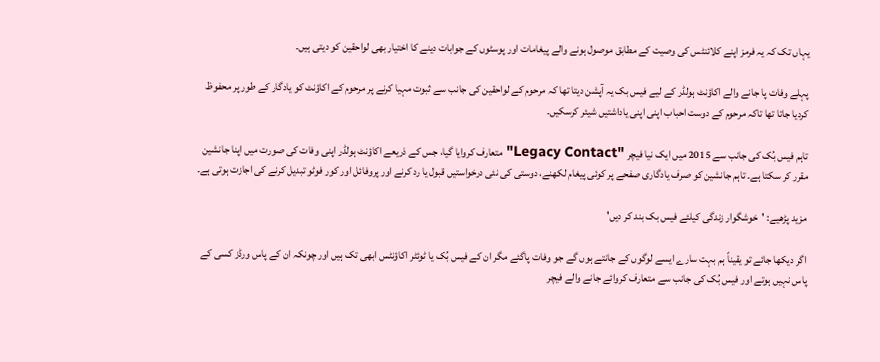یہاں تک کہ یہ فرمز اپنے کلائنٹس کی وصیت کے مطابق موصول ہونے والے پیغامات اور پوسٹوں کے جوابات دینے کا اختیار بھی لواحقین کو دیتی ہیں۔

پہلے وفات پا جانے والے اکاؤنٹ ہولڈر کے لیے فیس بک یہ آپشن دیتا تھا کہ مرحوم کے لواحقین کی جانب سے ثبوت مہیا کرنے پر مرحوم کے اکاؤنٹ کو یادگار کے طور پر محفوظ کردیا جاتا تھا تاکہ مرحوم کے دوست احباب اپنی اپنی یاداشتیں شیئر کرسکیں۔

تاہم فیس بُک کی جانب سے 2015 میں ایک نیا فیچر "Legacy Contact" متعارف کروایا گیا، جس کے ذریعے اکاؤنٹ ہولڈر اپنی وفات کی صورت میں اپنا جانشین مقرر کر سکتا ہے۔ تاہم جانشین کو صرف یادگاری صفحے پر کوئی پیغام لکھنے، دوستی کی نئی درخواستیں قبول یا رد کرنے اور پروفائل اور کور فوٹو تبدیل کرنے کی اجازت ہوتی ہے۔

مزید پڑھیے: 'خوشگوار زندگی کیلئے فیس بک بند کر دیں'

اگر دیکھا جائے تو یقیناً ہم بہت سارے ایسے لوگوں کے جانتے ہوں گے جو وفات پاگئے مگر ان کے فیس بُک یا ٹوئٹر اکاؤنٹس ابھی تک ہیں اور چونکہ ان کے پاس ورڈز کسی کے پاس نہیں ہوتے اور فیس بُک کی جانب سے متعارف کروائے جانے والے فیچر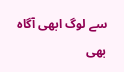سے لوگ ابھی آگاہ بھی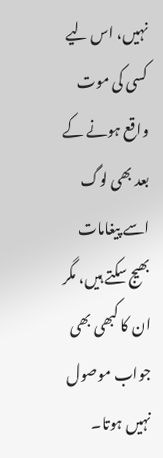نہیں، اس لیے کسی کی موت واقع ہونے کے بعد بھی لوگ اسے پیغامات بھیج سکتے ہیں، مگر ان کا کبھی بھی جواب موصول نہیں ہوتا۔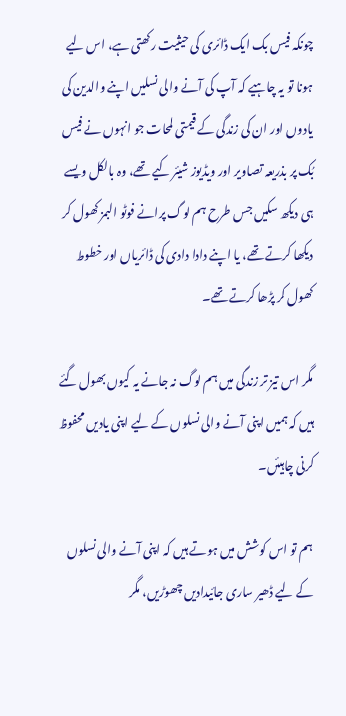چونکہ فیس بک ایک ڈائری کی حیثیت رکھتی ہے، اس لیے ہونا تو یہ چاہیے کہ آپ کی آنے والی نسلیں اپنے والدین کی یادوں اور ان کی زندگی کے قیمتی لمحات جو انہوں نے فیس بُک پر بذریعہ تصاویر اور ویڈیوز شیئر کیے تھے، وہ بالکل ویسے ہی دیکھ سکیں جس طرح ہم لوگ پرانے فوٹو البمز کھول کر دیکھا کرتے تھے، یا اپنے دادا دادی کی ڈائریاں اور خطوط کھول کر پڑھا کرتے تھے۔

مگر اس تیز تر زندگی میں ہم لوگ نہ جانے یہ کیوں بھول گئے ہیں کہ ہمیں اپنی آنے والی نسلوں کے لیے اپنی یادیں محفوظ کرنی چاہیئں۔

ہم تو اس کوشش میں ہوتے ہیں کہ اپنی آنے والی نسلوں کے لیے ڈھیر ساری جائیدادیں چھوڑیں، مگر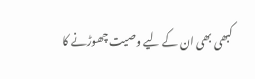کبھی بھی ان کے لیے وصیت چھوڑنے کا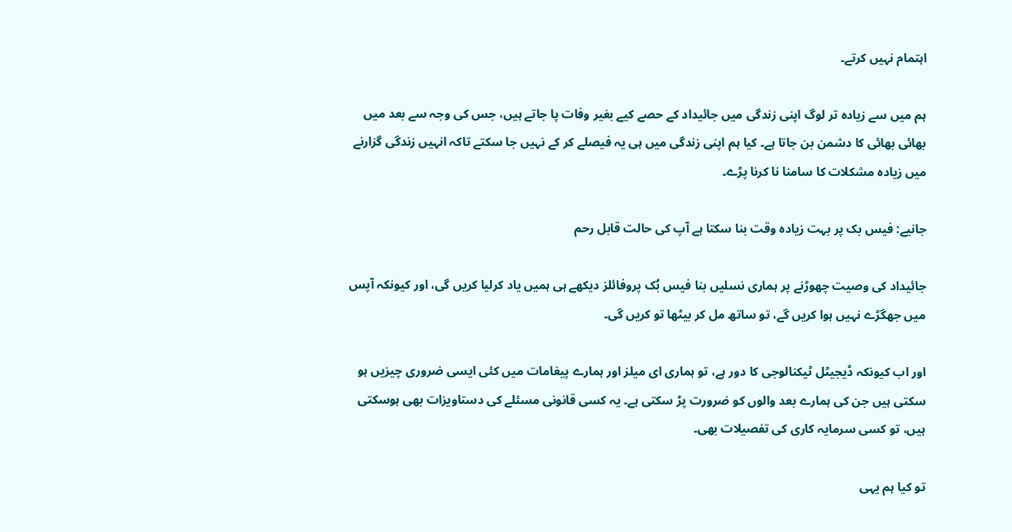اہتمام نہیں کرتے۔

ہم میں سے زیادہ تر لوگ اپنی زندگی میں جائیداد کے حصے کیے بغیر وفات پا جاتے ہیں، جس کی وجہ سے بعد میں بھائی بھائی کا دشمن بن جاتا ہے۔ کیا ہم اپنی زندگی میں ہی یہ فیصلے کر کے نہیں جا سکتے تاکہ انہیں زندگی گزارنے میں زیادہ مشکلات کا سامنا نا کرنا پڑے۔

جانیے: فیس بک پر بہت زیادہ وقت بنا سکتا ہے آپ کی حالت قابل رحم

جائیداد کی وصیت چھوڑنے پر ہماری نسلیں بنا فیس بُک پروفائلز دیکھے ہی ہمیں یاد کرلیا کریں گی، اور کیونکہ آپس میں جھگڑے نہیں ہوا کریں گے، تو ساتھ مل کر بیٹھا تو کریں گی۔

اور اب کیونکہ ڈیجیٹل ٹیکنالوجی کا دور ہے، تو ہماری ای میلز اور ہمارے پیغامات میں کئی ایسی ضروری چیزیں ہو سکتی ہیں جن کی ہمارے بعد والوں کو ضرورت پڑ سکتی ہے۔ یہ کسی قانونی مسئلے کی دستاویزات بھی ہوسکتی ہیں، تو کسی سرمایہ کاری کی تفصیلات بھی۔

تو کیا ہم یہی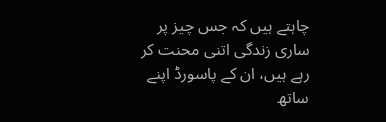چاہتے ہیں کہ جس چیز پر ساری زندگی اتنی محنت کر رہے ہیں، ان کے پاسورڈ اپنے ساتھ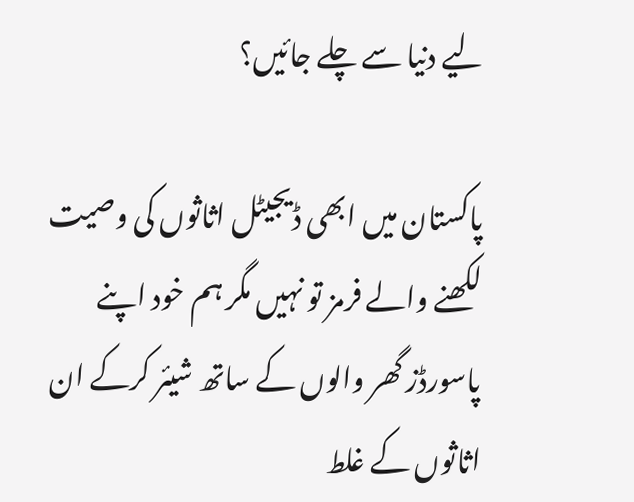لیے دنیا سے چلے جائیں؟

پاکستان میں ابھی ڈیجیٹل اثاثوں کی وصیت لکھنے والے فرمز تو نہیں مگر ہم خود اپنے پاسورڈز گھر والوں کے ساتھ شیئر کرکے ان اثاثوں کے غلط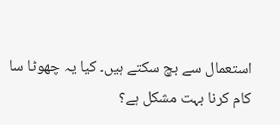استعمال سے بچ سکتے ہیں۔ کیا یہ چھوٹا سا کام کرنا بہت مشکل ہے؟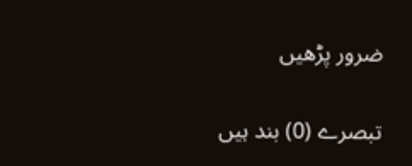ضرور پڑھیں

تبصرے (0) بند ہیں